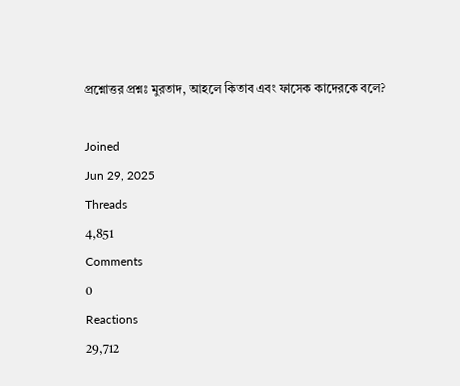প্রশ্নোত্তর প্রশ্নঃ মুরতাদ, আহলে কিতাব এবং ফাসেক কাদেরকে বলে?

Joined
Jun 29, 2025
Threads
4,851
Comments
0
Reactions
29,712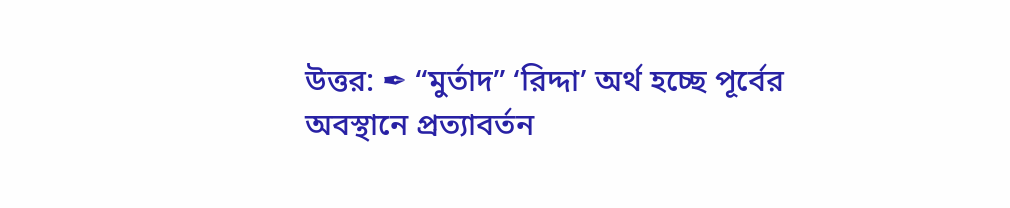উত্তর: ✒ “মুর্তাদ” ‘রিদ্দা’ অর্থ হচ্ছে পূর্বের অবস্থানে প্রত্যাবর্তন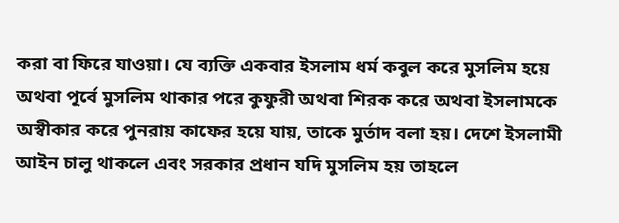করা বা ফিরে যাওয়া। যে ব্যক্তি একবার ইসলাম ধর্ম কবুল করে মুসলিম হয়ে অথবা পূর্বে মুসলিম থাকার পরে কুফুরী অথবা শিরক করে অথবা ইসলামকে অস্বীকার করে পুনরায় কাফের হয়ে যায়, তাকে মুর্তাদ বলা হয়। দেশে ইসলামী আইন চালু থাকলে এবং সরকার প্রধান যদি মুসলিম হয় তাহলে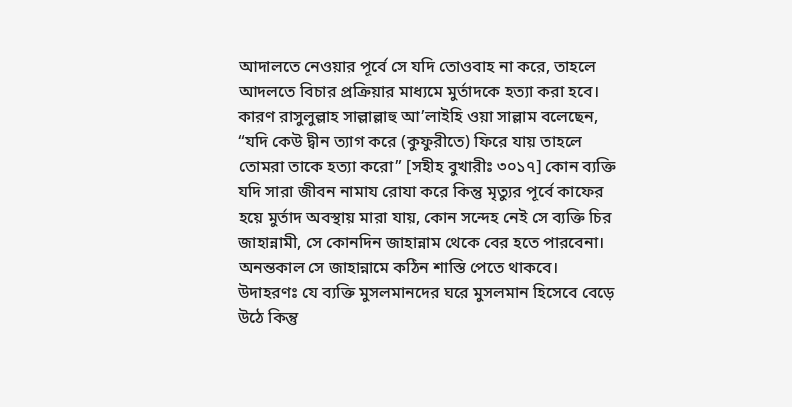আদালতে নেওয়ার পূর্বে সে যদি তোওবাহ না করে, তাহলে আদলতে বিচার প্রক্রিয়ার মাধ্যমে মুর্তাদকে হত্যা করা হবে। কারণ রাসুলুল্লাহ সাল্লাল্লাহু আ’লাইহি ওয়া সাল্লাম বলেছেন, “যদি কেউ দ্বীন ত্যাগ করে (কুফুরীতে) ফিরে যায় তাহলে তোমরা তাকে হত্যা করো” [সহীহ বুখারীঃ ৩০১৭] কোন ব্যক্তি যদি সারা জীবন নামায রোযা করে কিন্তু মৃত্যুর পূর্বে কাফের হয়ে মুর্তাদ অবস্থায় মারা যায়, কোন সন্দেহ নেই সে ব্যক্তি চির জাহান্নামী, সে কোনদিন জাহান্নাম থেকে বের হতে পারবেনা। অনন্তকাল সে জাহান্নামে কঠিন শাস্তি পেতে থাকবে। উদাহরণঃ যে ব্যক্তি মুসলমানদের ঘরে মুসলমান হিসেবে বেড়ে উঠে কিন্তু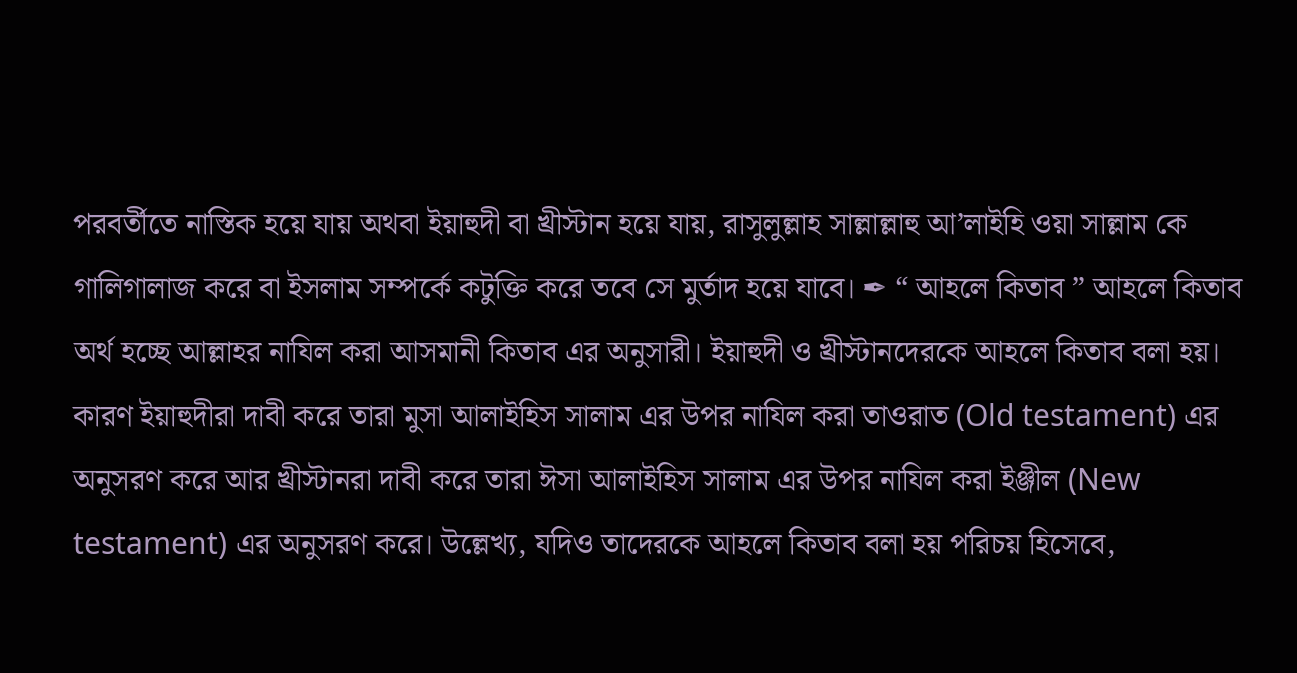পরবর্তীতে নাস্তিক হয়ে যায় অথবা ইয়াহুদী বা খ্রীস্টান হয়ে যায়, রাসুলুল্লাহ সাল্লাল্লাহু আ’লাইহি ওয়া সাল্লাম কে গালিগালাজ করে বা ইসলাম সম্পর্কে কটুক্তি করে তবে সে মুর্তাদ হয়ে যাবে। ✒ “ আহলে কিতাব ” আহলে কিতাব অর্থ হচ্ছে আল্লাহর নাযিল করা আসমানী কিতাব এর অনুসারী। ইয়াহুদী ও খ্রীস্টানদেরকে আহলে কিতাব বলা হয়। কারণ ইয়াহুদীরা দাবী করে তারা মুসা আলাইহিস সালাম এর উপর নাযিল করা তাওরাত (Old testament) এর অনুসরণ করে আর খ্রীস্টানরা দাবী করে তারা ঈসা আলাইহিস সালাম এর উপর নাযিল করা ইঞ্জীল (New testament) এর অনুসরণ করে। উল্লেখ্য, যদিও তাদেরকে আহলে কিতাব বলা হয় পরিচয় হিসেবে,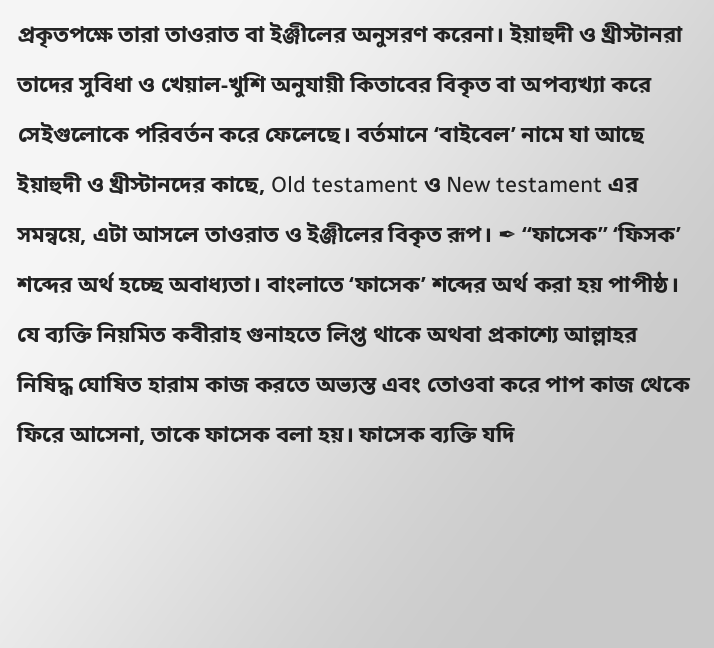প্রকৃতপক্ষে তারা তাওরাত বা ইঞ্জীলের অনুসরণ করেনা। ইয়াহুদী ও খ্রীস্টানরা তাদের সুবিধা ও খেয়াল-খুশি অনুযায়ী কিতাবের বিকৃত বা অপব্যখ্যা করে সেইগুলোকে পরিবর্তন করে ফেলেছে। বর্তমানে ‘বাইবেল’ নামে যা আছে ইয়াহুদী ও খ্রীস্টানদের কাছে, Old testament ও New testament এর সমন্বয়ে, এটা আসলে তাওরাত ও ইঞ্জীলের বিকৃত রূপ। ✒ “ফাসেক” ‘ফিসক’ শব্দের অর্থ হচ্ছে অবাধ্যতা। বাংলাতে ‘ফাসেক’ শব্দের অর্থ করা হয় পাপীষ্ঠ। যে ব্যক্তি নিয়মিত কবীরাহ গুনাহতে লিপ্ত থাকে অথবা প্রকাশ্যে আল্লাহর নিষিদ্ধ ঘোষিত হারাম কাজ করতে অভ্যস্ত এবং তোওবা করে পাপ কাজ থেকে ফিরে আসেনা, তাকে ফাসেক বলা হয়। ফাসেক ব্যক্তি যদি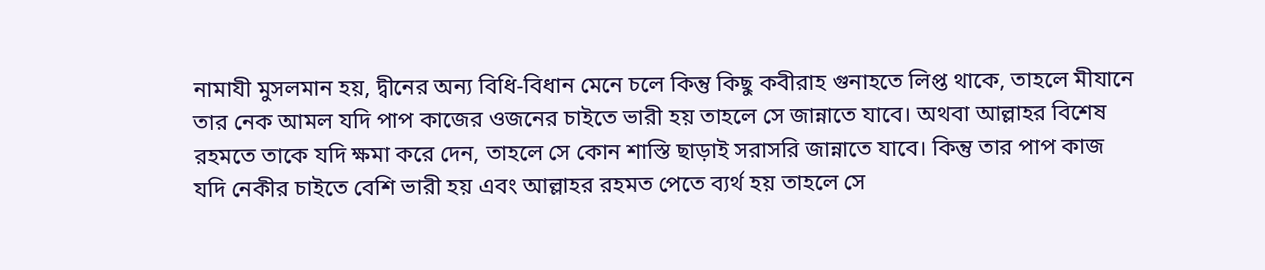নামাযী মুসলমান হয়, দ্বীনের অন্য বিধি-বিধান মেনে চলে কিন্তু কিছু কবীরাহ গুনাহতে লিপ্ত থাকে, তাহলে মীযানে তার নেক আমল যদি পাপ কাজের ওজনের চাইতে ভারী হয় তাহলে সে জান্নাতে যাবে। অথবা আল্লাহর বিশেষ রহমতে তাকে যদি ক্ষমা করে দেন, তাহলে সে কোন শাস্তি ছাড়াই সরাসরি জান্নাতে যাবে। কিন্তু তার পাপ কাজ যদি নেকীর চাইতে বেশি ভারী হয় এবং আল্লাহর রহমত পেতে ব্যর্থ হয় তাহলে সে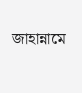জাহান্নামে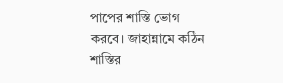পাপের শাস্তি ভোগ করবে। জাহান্নামে কঠিন শাস্তির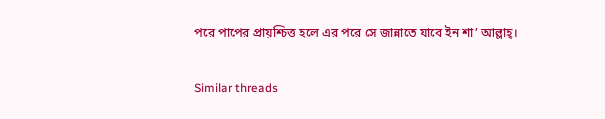পরে পাপের প্রায়শ্চিত্ত হলে এর পরে সে জান্নাতে যাবে ইন শা’ আল্লাহ্।

Similar threads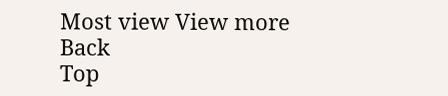Most view View more
Back
Top